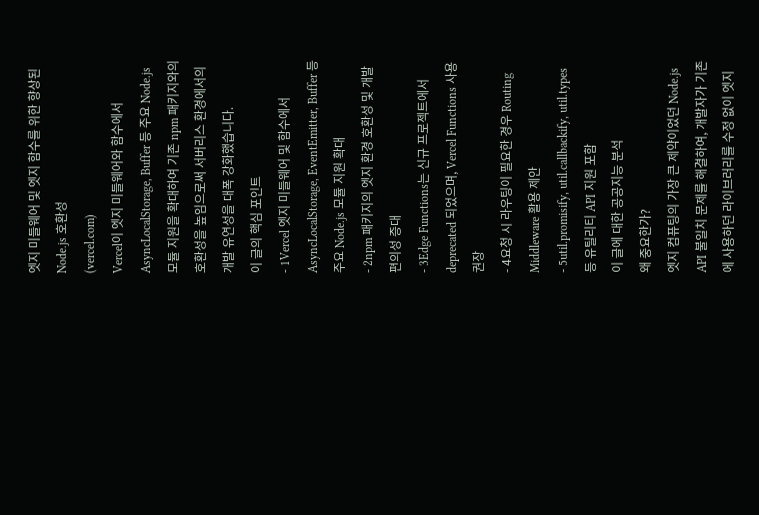엣지 미들웨어 및 엣지 함수를 위한 향상된 Node.js 호환성
(vercel.com)
Vercel이 엣지 미들웨어와 함수에서 AsyncLocalStorage, Buffer 등 주요 Node.js 모듈 지원을 확대하여 기존 npm 패키지와의 호환성을 높임으로써 서버리스 환경에서의 개발 유연성을 대폭 강화했습니다.
이 글의 핵심 포인트
- 1Vercel 엣지 미들웨어 및 함수에서 AsyncLocalStorage, EventEmitter, Buffer 등 주요 Node.js 모듈 지원 확대
- 2npm 패키지의 엣지 환경 호환성 및 개발 편의성 증대
- 3Edge Functions는 신규 프로젝트에서 deprecated 되었으며, Vercel Functions 사용 권장
- 4요청 시 라우팅이 필요한 경우 Routing Middleware 활용 제안
- 5util.promisify, util.callbackify, util.types 등 유틸리티 API 지원 포함
이 글에 대한 공공지능 분석
왜 중요한가?
엣지 컴퓨팅의 가장 큰 제약이었던 Node.js API 불일치 문제를 해결하여, 개발자가 기존에 사용하던 라이브러리를 수정 없이 엣지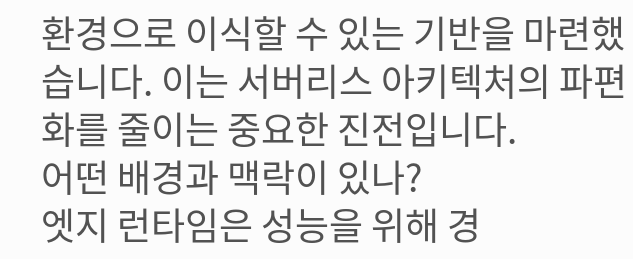환경으로 이식할 수 있는 기반을 마련했습니다. 이는 서버리스 아키텍처의 파편화를 줄이는 중요한 진전입니다.
어떤 배경과 맥락이 있나?
엣지 런타임은 성능을 위해 경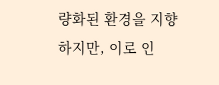량화된 환경을 지향하지만, 이로 인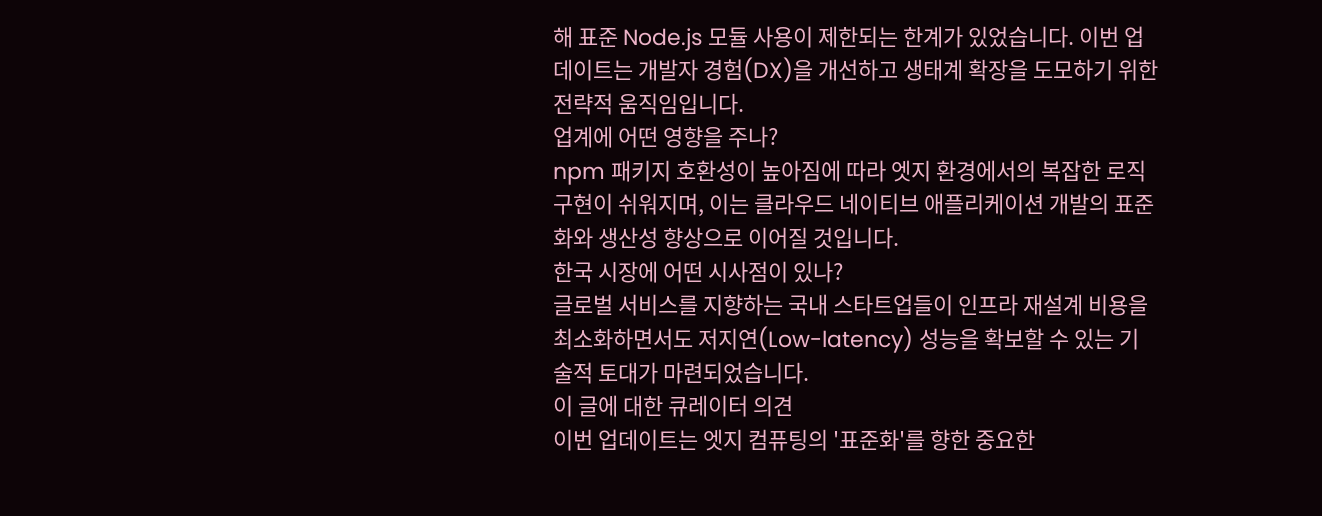해 표준 Node.js 모듈 사용이 제한되는 한계가 있었습니다. 이번 업데이트는 개발자 경험(DX)을 개선하고 생태계 확장을 도모하기 위한 전략적 움직임입니다.
업계에 어떤 영향을 주나?
npm 패키지 호환성이 높아짐에 따라 엣지 환경에서의 복잡한 로직 구현이 쉬워지며, 이는 클라우드 네이티브 애플리케이션 개발의 표준화와 생산성 향상으로 이어질 것입니다.
한국 시장에 어떤 시사점이 있나?
글로벌 서비스를 지향하는 국내 스타트업들이 인프라 재설계 비용을 최소화하면서도 저지연(Low-latency) 성능을 확보할 수 있는 기술적 토대가 마련되었습니다.
이 글에 대한 큐레이터 의견
이번 업데이트는 엣지 컴퓨팅의 '표준화'를 향한 중요한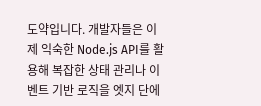도약입니다. 개발자들은 이제 익숙한 Node.js API를 활용해 복잡한 상태 관리나 이벤트 기반 로직을 엣지 단에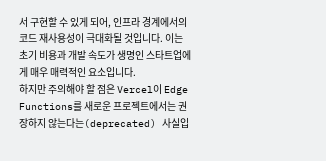서 구현할 수 있게 되어, 인프라 경계에서의 코드 재사용성이 극대화될 것입니다. 이는 초기 비용과 개발 속도가 생명인 스타트업에게 매우 매력적인 요소입니다.
하지만 주의해야 할 점은 Vercel이 Edge Functions를 새로운 프로젝트에서는 권장하지 않는다는(deprecated) 사실입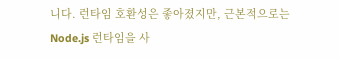니다. 런타임 호환성은 좋아졌지만, 근본적으로는 Node.js 런타임을 사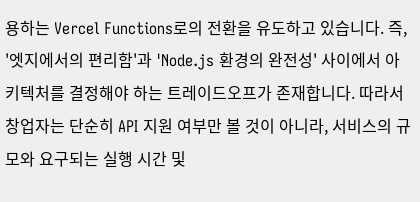용하는 Vercel Functions로의 전환을 유도하고 있습니다. 즉, '엣지에서의 편리함'과 'Node.js 환경의 완전성' 사이에서 아키텍처를 결정해야 하는 트레이드오프가 존재합니다. 따라서 창업자는 단순히 API 지원 여부만 볼 것이 아니라, 서비스의 규모와 요구되는 실행 시간 및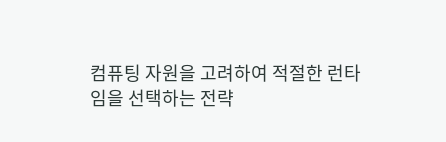컴퓨팅 자원을 고려하여 적절한 런타임을 선택하는 전략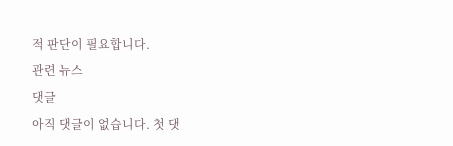적 판단이 필요합니다.
관련 뉴스
댓글
아직 댓글이 없습니다. 첫 댓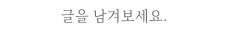글을 남겨보세요.